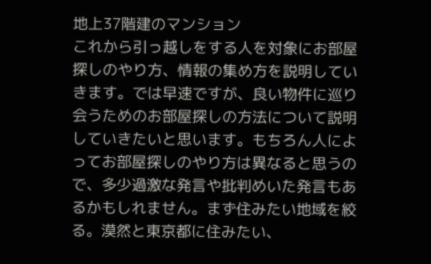地上37階建のマンション
これから引っ越しをする人を対象にお部屋探しのやり方、情報の集め方を説明していきます。では早速ですが、良い物件に巡り会うためのお部屋探しの方法について説明していきたいと思います。もちろん人によってお部屋探しのやり方は異なると思うので、多少過激な発言や批判めいた発言もあるかもしれません。まず住みたい地域を絞る。漠然と東京都に住みたい、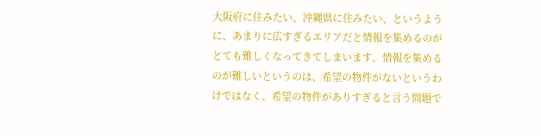大阪府に住みたい、沖縄県に住みたい、というように、あまりに広すぎるエリアだと情報を集めるのがとても難しくなってきてしまいます。情報を集めるのが難しいというのは、希望の物件がないというわけではなく、希望の物件がありすぎると言う問題で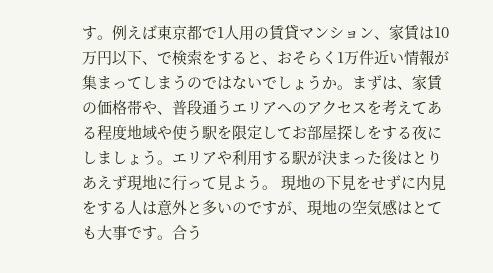す。例えば東京都で1人用の賃貸マンション、家賃は10万円以下、で検索をすると、おそらく1万件近い情報が集まってしまうのではないでしょうか。まずは、家賃の価格帯や、普段通うエリアへのアクセスを考えてある程度地域や使う駅を限定してお部屋探しをする夜にしましょう。エリアや利用する駅が決まった後はとりあえず現地に行って見よう。 現地の下見をせずに内見をする人は意外と多いのですが、現地の空気感はとても大事です。合う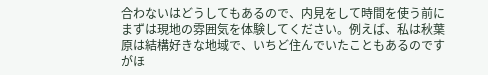合わないはどうしてもあるので、内見をして時間を使う前にまずは現地の雰囲気を体験してください。例えば、私は秋葉原は結構好きな地域で、いちど住んでいたこともあるのですがほ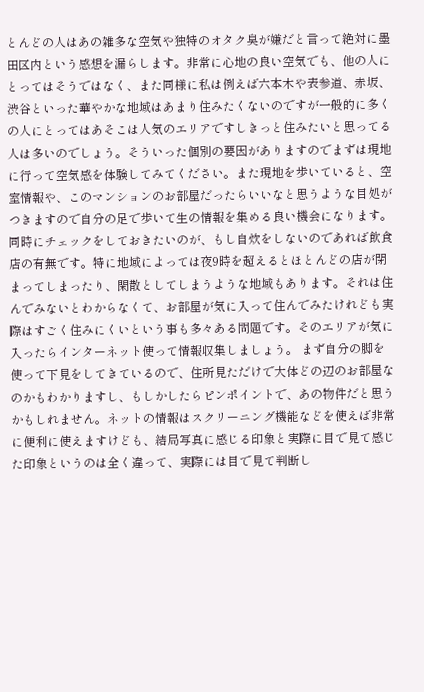とんどの人はあの雑多な空気や独特のオタク臭が嫌だと言って絶対に墨田区内という感想を漏らします。非常に心地の良い空気でも、他の人にとってはそうではなく、また同様に私は例えば六本木や表参道、赤坂、渋谷といった華やかな地域はあまり住みたくないのですが一般的に多くの人にとってはあそこは人気のエリアですしきっと住みたいと思ってる人は多いのでしょう。そういった個別の要因がありますのでまずは現地に行って空気感を体験してみてください。また現地を歩いていると、空室情報や、このマンションのお部屋だったらいいなと思うような目処がつきますので自分の足で歩いて生の情報を集める良い機会になります。同時にチェックをしておきたいのが、もし自炊をしないのであれば飲食店の有無です。特に地域によっては夜9時を超えるとほとんどの店が閉まってしまったり、閑散としてしまうような地域もあります。それは住んでみないとわからなくて、お部屋が気に入って住んでみたけれども実際はすごく住みにくいという事も多々ある問題です。そのエリアが気に入ったらインターネット使って情報収集しましょう。 まず自分の脚を使って下見をしてきているので、住所見ただけで大体どの辺のお部屋なのかもわかりますし、もしかしたらピンポイントで、あの物件だと思うかもしれません。ネットの情報はスクリーニング機能などを使えば非常に便利に使えますけども、結局写真に感じる印象と実際に目で見て感じた印象というのは全く違って、実際には目で見て判断し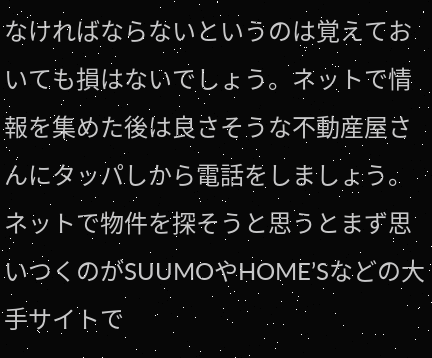なければならないというのは覚えておいても損はないでしょう。ネットで情報を集めた後は良さそうな不動産屋さんにタッパしから電話をしましょう。 ネットで物件を探そうと思うとまず思いつくのがSUUMOやHOME’Sなどの大手サイトで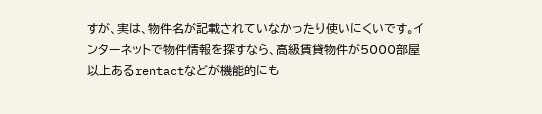すが、実は、物件名が記載されていなかったり使いにくいです。インターネットで物件情報を探すなら、高級賃貸物件が5000部屋以上あるrentactなどが機能的にも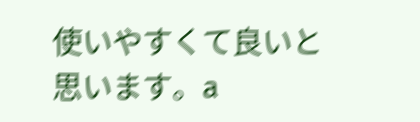使いやすくて良いと思います。a